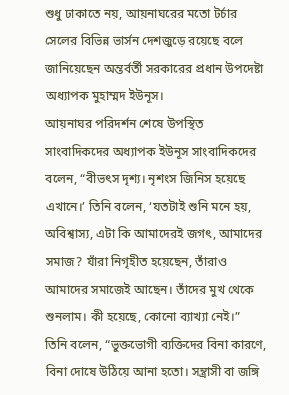শুধু ঢাকাতে নয়, আয়নাঘরের মতো টর্চার সেলের বিভিন্ন ভার্সন দেশজুড়ে রয়েছে বলে জানিয়েছেন অন্তর্বর্তী সরকারের প্রধান উপদেষ্টা অধ্যাপক মুহাম্মদ ইউনূস।
আয়নাঘর পরিদর্শন শেষে উপস্থিত সাংবাদিকদের অধ্যাপক ইউনূস সাংবাদিকদের বলেন, “বীভৎস দৃশ্য। নৃশংস জিনিস হয়েছে এখানে।’ তিনি বলেন, ‘যতটাই শুনি মনে হয়, অবিশ্বাস্য, এটা কি আমাদেরই জগৎ, আমাদের সমাজ? যাঁরা নিগৃহীত হয়েছেন, তাঁরাও আমাদের সমাজেই আছেন। তাঁদের মুখ থেকে শুনলাম। কী হয়েছে, কোনো ব্যাখ্যা নেই।”
তিনি বলেন, “ভুক্তভোগী ব্যক্তিদের বিনা কারণে, বিনা দোষে উঠিয়ে আনা হতো। সন্ত্রাসী বা জঙ্গি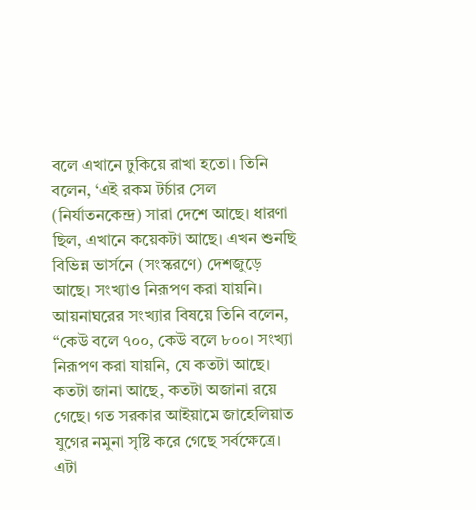বলে এখানে ঢুকিয়ে রাখা হতো। তিনি বলেন, ‘এই রকম টর্চার সেল (নির্যাতনকেন্দ্র) সারা দেশে আছে। ধারণা ছিল, এখানে কয়েকটা আছে। এখন শুনছি বিভিন্ন ভার্সনে (সংস্করণে) দেশজুড়ে আছে। সংখ্যাও নিরূপণ করা যায়নি।
আয়নাঘরের সংখ্যার বিষয়ে তিনি বলেন, “কেউ বলে ৭০০, কেউ বলে ৮০০। সংখ্যা নিরূপণ করা যায়নি, যে কতটা আছে। কতটা জানা আছে, কতটা অজানা রয়ে গেছে। গত সরকার আইয়ামে জাহেলিয়াত যুগের নমুনা সৃষ্টি করে গেছে সর্বক্ষেত্রে। এটা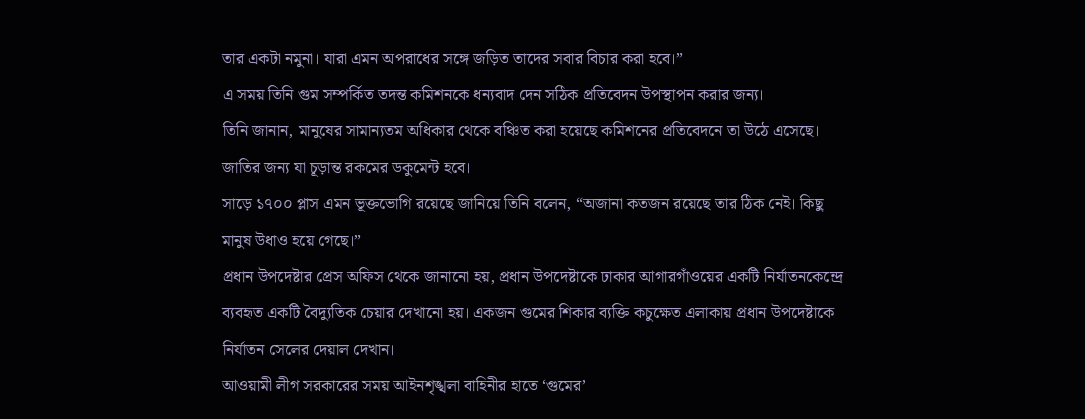তার একটা নমুনা। যারা এমন অপরাধের সঙ্গে জড়িত তাদের সবার বিচার করা হবে।”
এ সময় তিনি গুম সম্পর্কিত তদন্ত কমিশনকে ধন্যবাদ দেন সঠিক প্রতিবেদন উপস্থাপন করার জন্য।
তিনি জানান, মানুষের সামান্যতম অধিকার থেকে বঞ্চিত করা হয়েছে কমিশনের প্রতিবেদনে তা উঠে এসেছে। জাতির জন্য যা চূড়ান্ত রকমের ডকুমেন্ট হবে।
সাড়ে ১৭০০ প্লাস এমন ভূক্তভোগি রয়েছে জানিয়ে তিনি বলেন, “অজানা কতজন রয়েছে তার ঠিক নেই। কিছু মানুষ উধাও হয়ে গেছে।”
প্রধান উপদেষ্টার প্রেস অফিস থেকে জানানো হয়, প্রধান উপদেষ্টাকে ঢাকার আগারগাঁওয়ের একটি নির্যাতনকেন্দ্রে ব্যবহৃত একটি বৈদ্যুতিক চেয়ার দেখানো হয়। একজন গুমের শিকার ব্যক্তি কচুক্ষেত এলাকায় প্রধান উপদেষ্টাকে নির্যাতন সেলের দেয়াল দেখান।
আওয়ামী লীগ সরকারের সময় আইনশৃঙ্খলা বাহিনীর হাতে ‘গুমের’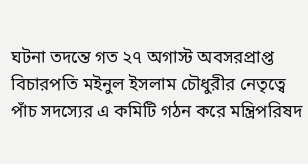ঘটনা তদন্তে গত ২৭ অগাস্ট অবসরপ্রাপ্ত বিচারপতি মইনুল ইসলাম চৌধুরীর নেতৃত্বে পাঁচ সদস্যের এ কমিটি গঠন করে মন্ত্রিপরিষদ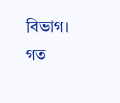বিভাগ। গত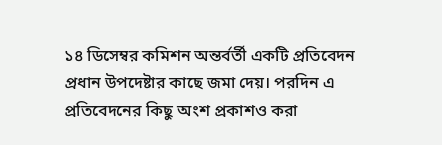১৪ ডিসেম্বর কমিশন অন্তর্বর্তী একটি প্রতিবেদন প্রধান উপদেষ্টার কাছে জমা দেয়। পরদিন এ প্রতিবেদনের কিছু অংশ প্রকাশও করা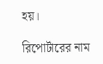হয়।

রিপোর্টারের নাম